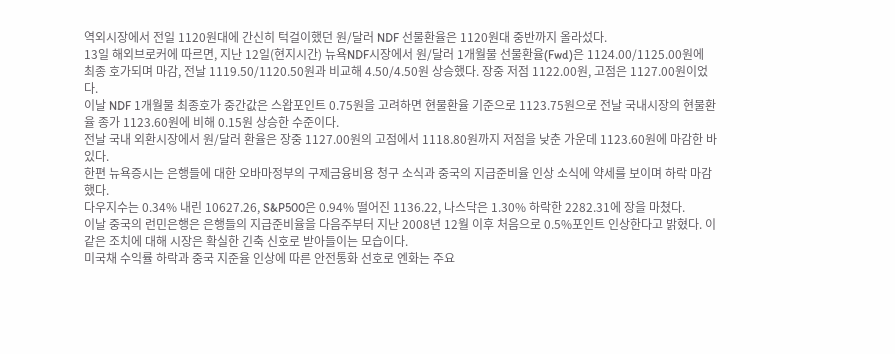역외시장에서 전일 1120원대에 간신히 턱걸이했던 원/달러 NDF 선물환율은 1120원대 중반까지 올라섰다.
13일 해외브로커에 따르면, 지난 12일(현지시간) 뉴욕NDF시장에서 원/달러 1개월물 선물환율(Fwd)은 1124.00/1125.00원에 최종 호가되며 마감, 전날 1119.50/1120.50원과 비교해 4.50/4.50원 상승했다. 장중 저점 1122.00원, 고점은 1127.00원이었다.
이날 NDF 1개월물 최종호가 중간값은 스왑포인트 0.75원을 고려하면 현물환율 기준으로 1123.75원으로 전날 국내시장의 현물환율 종가 1123.60원에 비해 0.15원 상승한 수준이다.
전날 국내 외환시장에서 원/달러 환율은 장중 1127.00원의 고점에서 1118.80원까지 저점을 낮춘 가운데 1123.60원에 마감한 바 있다.
한편 뉴욕증시는 은행들에 대한 오바마정부의 구제금융비용 청구 소식과 중국의 지급준비율 인상 소식에 약세를 보이며 하락 마감했다.
다우지수는 0.34% 내린 10627.26, S&P500은 0.94% 떨어진 1136.22, 나스닥은 1.30% 하락한 2282.31에 장을 마쳤다.
이날 중국의 런민은행은 은행들의 지급준비율을 다음주부터 지난 2008년 12월 이후 처음으로 0.5%포인트 인상한다고 밝혔다. 이같은 조치에 대해 시장은 확실한 긴축 신호로 받아들이는 모습이다.
미국채 수익률 하락과 중국 지준율 인상에 따른 안전통화 선호로 엔화는 주요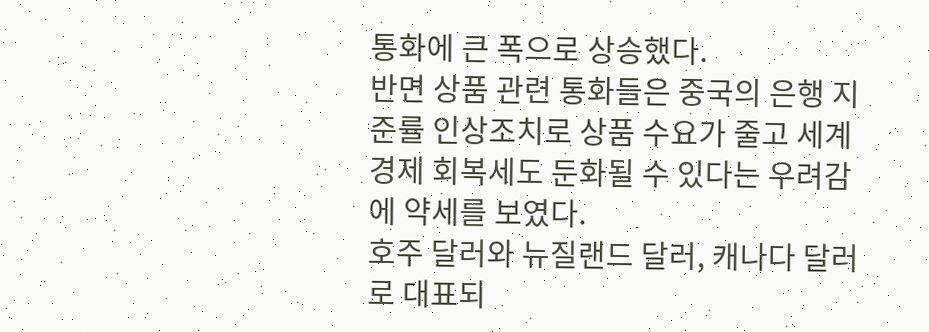통화에 큰 폭으로 상승했다.
반면 상품 관련 통화들은 중국의 은행 지준률 인상조치로 상품 수요가 줄고 세계 경제 회복세도 둔화될 수 있다는 우려감에 약세를 보였다.
호주 달러와 뉴질랜드 달러, 캐나다 달러로 대표되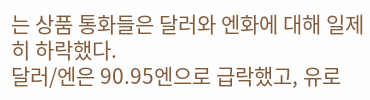는 상품 통화들은 달러와 엔화에 대해 일제히 하락했다.
달러/엔은 90.95엔으로 급락했고, 유로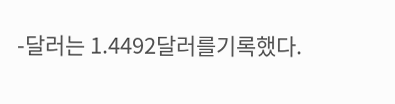-달러는 1.4492달러를기록했다.